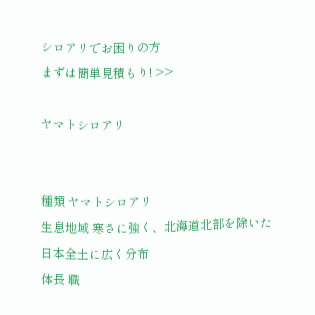シロアリでお困りの方
まずは簡単見積もり! >>

ヤマトシロアリ


種類 ヤマトシロアリ
生息地域 寒さに強く、北海道北部を除いた日本全土に広く分布
体長 職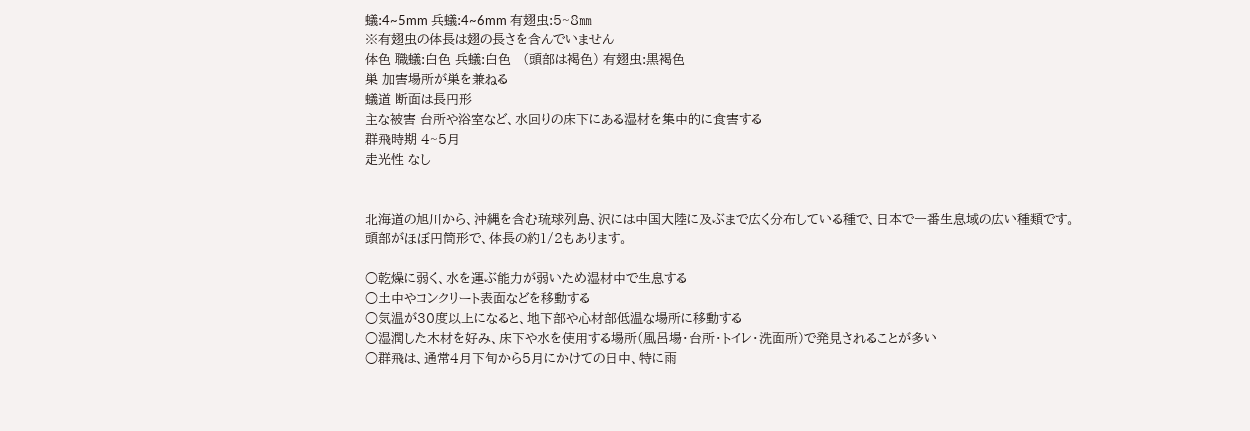蟻:4~5mm 兵蟻:4~6mm 有翅虫:5~8㎜
※有翅虫の体長は翅の長さを含んでいません
体色 職蟻:白色 兵蟻:白色   (頭部は褐色) 有翅虫:黒褐色
巣 加害場所が巣を兼ねる
蟻道 断面は長円形
主な被害 台所や浴室など、水回りの床下にある湿材を集中的に食害する
群飛時期 4~5月
走光性 なし


北海道の旭川から、沖縄を含む琉球列島、沢には中国大陸に及ぶまで広く分布している種で、日本で一番生息域の広い種類です。
頭部がほぼ円筒形で、体長の約1/2もあります。

○乾燥に弱く、水を運ぶ能力が弱いため湿材中で生息する
○土中やコンクリート表面などを移動する
○気温が30度以上になると、地下部や心材部低温な場所に移動する
○湿潤した木材を好み、床下や水を使用する場所(風呂場・台所・トイレ・洗面所)で発見されることが多い
○群飛は、通常4月下旬から5月にかけての日中、特に雨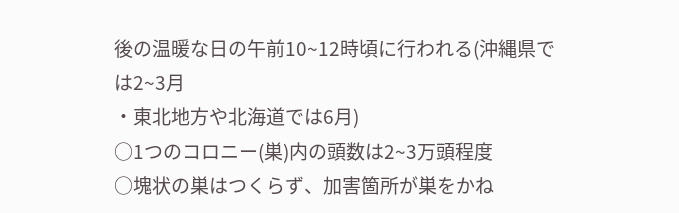後の温暖な日の午前10~12時頃に行われる(沖縄県では2~3月
・東北地方や北海道では6月)
○1つのコロニー(巣)内の頭数は2~3万頭程度
○塊状の巣はつくらず、加害箇所が巣をかね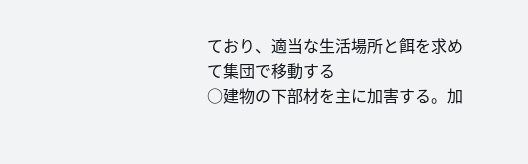ており、適当な生活場所と餌を求めて集団で移動する
○建物の下部材を主に加害する。加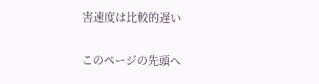害速度は比較的遅い

このページの先頭へ